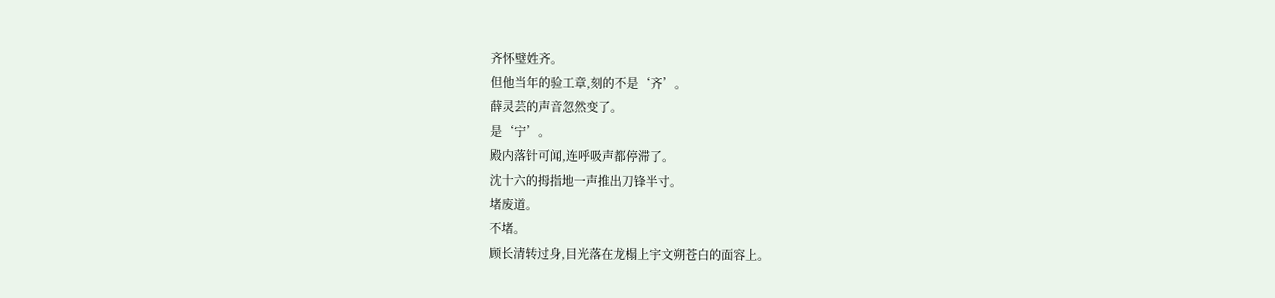齐怀璧姓齐。
但他当年的验工章,刻的不是‘齐’。
薛灵芸的声音忽然变了。
是‘宁’。
殿内落针可闻,连呼吸声都停滞了。
沈十六的拇指地一声推出刀锋半寸。
堵废道。
不堵。
顾长清转过身,目光落在龙榻上宇文朔苍白的面容上。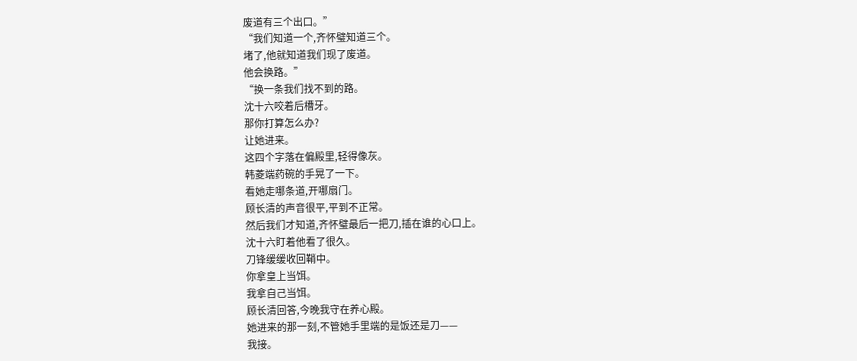废道有三个出口。”
“我们知道一个,齐怀璧知道三个。
堵了,他就知道我们现了废道。
他会换路。”
“换一条我们找不到的路。
沈十六咬着后槽牙。
那你打算怎么办?
让她进来。
这四个字落在偏殿里,轻得像灰。
韩菱端药碗的手晃了一下。
看她走哪条道,开哪扇门。
顾长清的声音很平,平到不正常。
然后我们才知道,齐怀璧最后一把刀,插在谁的心口上。
沈十六盯着他看了很久。
刀锋缓缓收回鞘中。
你拿皇上当饵。
我拿自己当饵。
顾长清回答,今晚我守在养心殿。
她进来的那一刻,不管她手里端的是饭还是刀——
我接。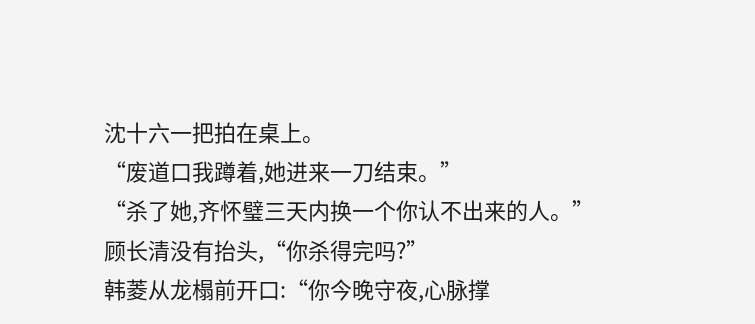沈十六一把拍在桌上。
“废道口我蹲着,她进来一刀结束。”
“杀了她,齐怀璧三天内换一个你认不出来的人。”
顾长清没有抬头,“你杀得完吗?”
韩菱从龙榻前开口:“你今晚守夜,心脉撑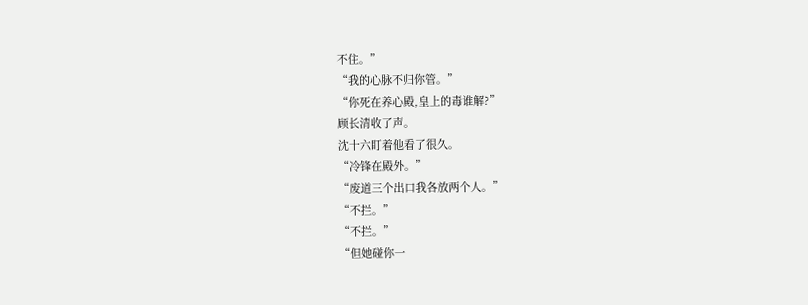不住。”
“我的心脉不归你管。”
“你死在养心殿,皇上的毒谁解?”
顾长清收了声。
沈十六盯着他看了很久。
“冷锋在殿外。”
“废道三个出口我各放两个人。”
“不拦。”
“不拦。”
“但她碰你一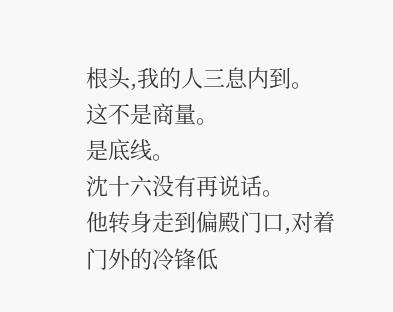根头,我的人三息内到。
这不是商量。
是底线。
沈十六没有再说话。
他转身走到偏殿门口,对着门外的冷锋低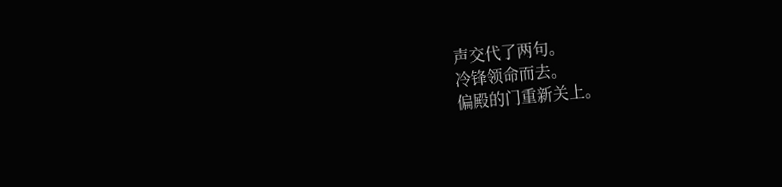声交代了两句。
冷锋领命而去。
偏殿的门重新关上。